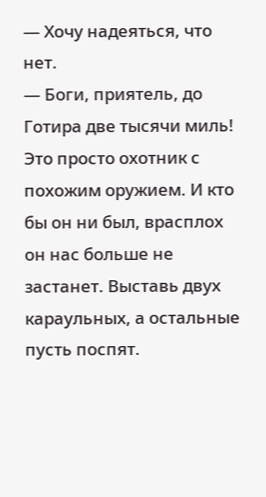— Хочу надеяться, что нет.
— Боги, приятель, до Готира две тысячи миль! Это просто охотник с похожим оружием. И кто бы он ни был, врасплох он нас больше не застанет. Выставь двух караульных, а остальные пусть поспят.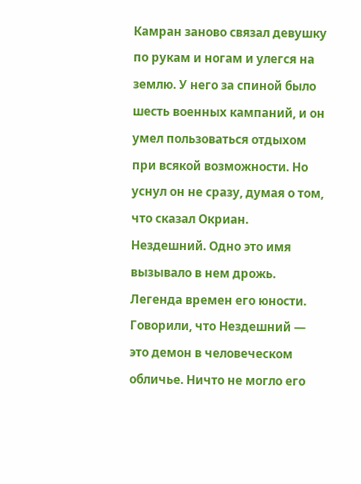Камран заново связал девушку по рукам и ногам и улегся на землю. У него за спиной было шесть военных кампаний, и он умел пользоваться отдыхом при всякой возможности. Но уснул он не сразу, думая о том, что сказал Окриан.
Нездешний. Одно это имя вызывало в нем дрожь. Легенда времен его юности. Говорили, что Нездешний — это демон в человеческом обличье. Ничто не могло его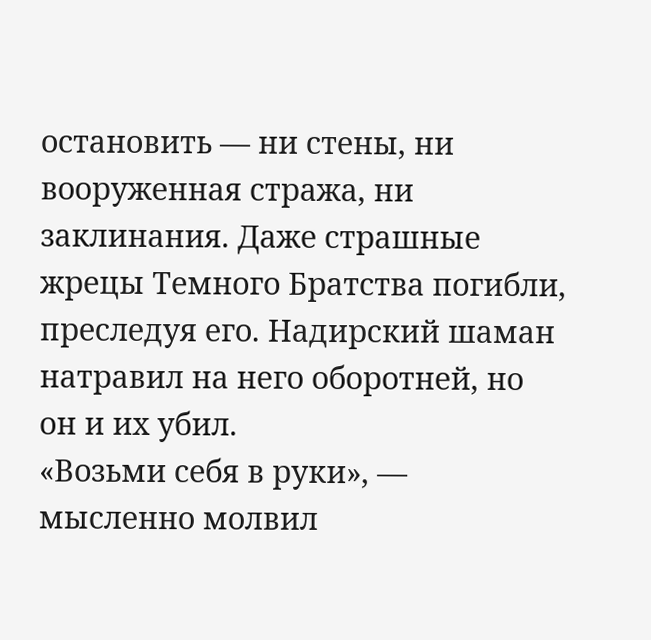остановить — ни стены, ни вооруженная стража, ни заклинания. Даже страшные жрецы Темного Братства погибли, преследуя его. Надирский шаман натравил на него оборотней, но он и их убил.
«Возьми себя в руки», — мысленно молвил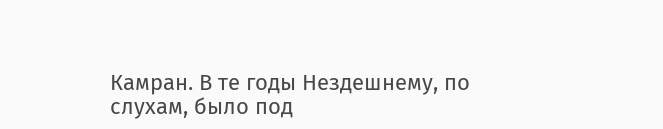Камран. В те годы Нездешнему, по слухам, было под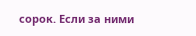сорок. Если за ними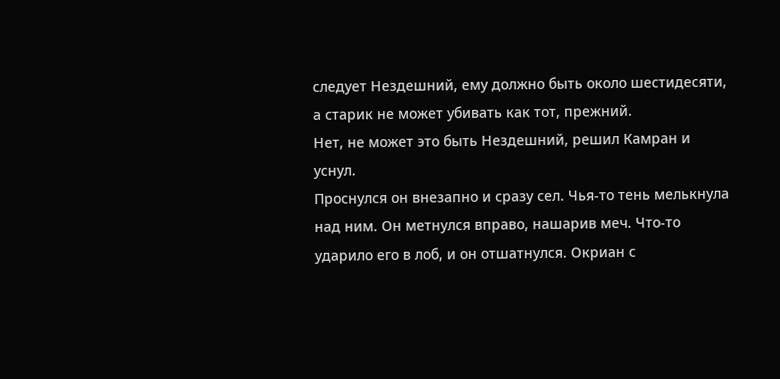следует Нездешний, ему должно быть около шестидесяти, а старик не может убивать как тот, прежний.
Нет, не может это быть Нездешний, решил Камран и уснул.
Проснулся он внезапно и сразу сел. Чья-то тень мелькнула над ним. Он метнулся вправо, нашарив меч. Что-то ударило его в лоб, и он отшатнулся. Окриан с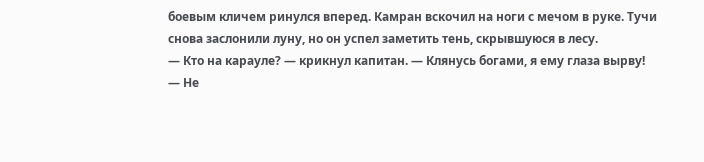боевым кличем ринулся вперед. Камран вскочил на ноги с мечом в руке. Тучи снова заслонили луну, но он успел заметить тень, скрывшуюся в лесу.
— Кто на карауле? — крикнул капитан. — Клянусь богами, я ему глаза вырву!
— Не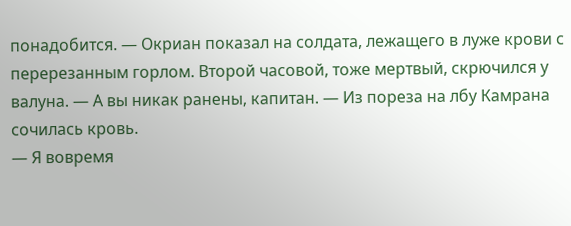понадобится. — Окриан показал на солдата, лежащего в луже крови с перерезанным горлом. Второй часовой, тоже мертвый, скрючился у валуна. — А вы никак ранены, капитан. — Из пореза на лбу Камрана сочилась кровь.
— Я вовремя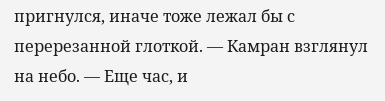пригнулся, иначе тоже лежал бы с перерезанной глоткой. — Камран взглянул на небо. — Еще час, и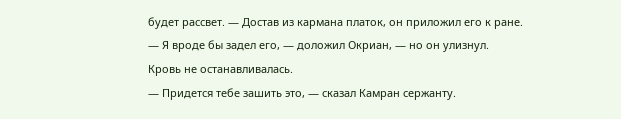будет рассвет. — Достав из кармана платок, он приложил его к ране.
— Я вроде бы задел его, — доложил Окриан, — но он улизнул.
Кровь не останавливалась.
— Придется тебе зашить это, — сказал Камран сержанту.